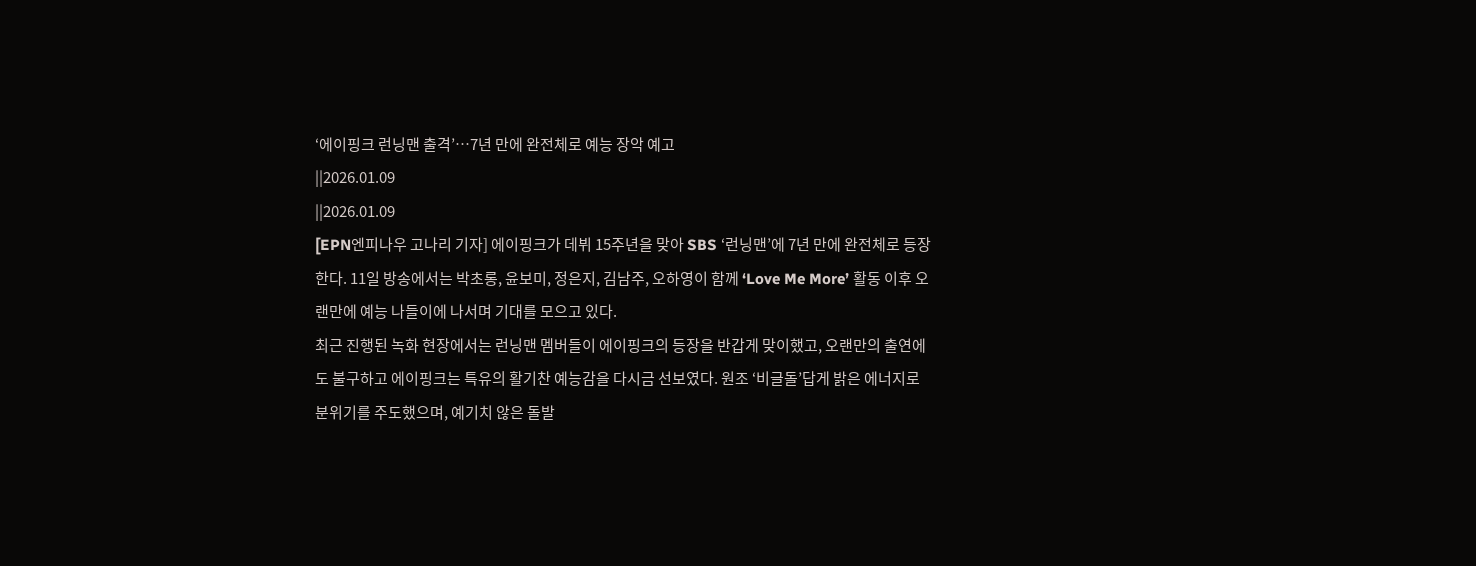‘에이핑크 런닝맨 출격’…7년 만에 완전체로 예능 장악 예고
||2026.01.09
||2026.01.09
[EPN엔피나우 고나리 기자] 에이핑크가 데뷔 15주년을 맞아 SBS ‘런닝맨’에 7년 만에 완전체로 등장한다. 11일 방송에서는 박초롱, 윤보미, 정은지, 김남주, 오하영이 함께 ‘Love Me More’ 활동 이후 오랜만에 예능 나들이에 나서며 기대를 모으고 있다.
최근 진행된 녹화 현장에서는 런닝맨 멤버들이 에이핑크의 등장을 반갑게 맞이했고, 오랜만의 출연에도 불구하고 에이핑크는 특유의 활기찬 예능감을 다시금 선보였다. 원조 ‘비글돌’답게 밝은 에너지로 분위기를 주도했으며, 예기치 않은 돌발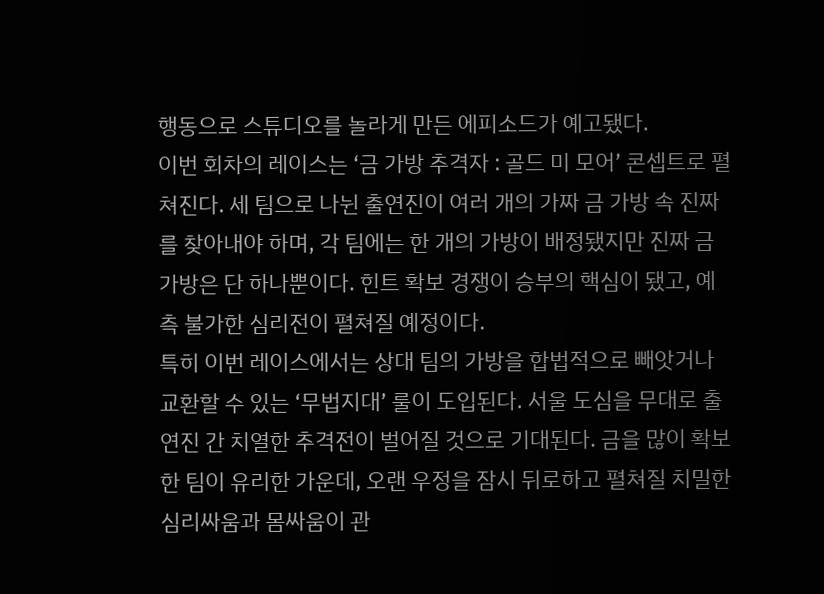행동으로 스튜디오를 놀라게 만든 에피소드가 예고됐다.
이번 회차의 레이스는 ‘금 가방 추격자 : 골드 미 모어’ 콘셉트로 펼쳐진다. 세 팀으로 나뉜 출연진이 여러 개의 가짜 금 가방 속 진짜를 찾아내야 하며, 각 팀에는 한 개의 가방이 배정됐지만 진짜 금 가방은 단 하나뿐이다. 힌트 확보 경쟁이 승부의 핵심이 됐고, 예측 불가한 심리전이 펼쳐질 예정이다.
특히 이번 레이스에서는 상대 팀의 가방을 합법적으로 빼앗거나 교환할 수 있는 ‘무법지대’ 룰이 도입된다. 서울 도심을 무대로 출연진 간 치열한 추격전이 벌어질 것으로 기대된다. 금을 많이 확보한 팀이 유리한 가운데, 오랜 우정을 잠시 뒤로하고 펼쳐질 치밀한 심리싸움과 몸싸움이 관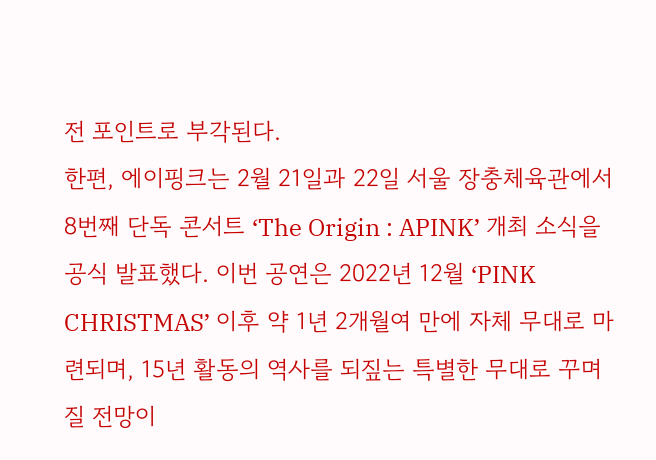전 포인트로 부각된다.
한편, 에이핑크는 2월 21일과 22일 서울 장충체육관에서 8번째 단독 콘서트 ‘The Origin : APINK’ 개최 소식을 공식 발표했다. 이번 공연은 2022년 12월 ‘PINK CHRISTMAS’ 이후 약 1년 2개월여 만에 자체 무대로 마련되며, 15년 활동의 역사를 되짚는 특별한 무대로 꾸며질 전망이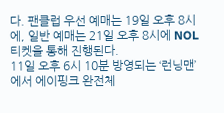다. 팬클럽 우선 예매는 19일 오후 8시에, 일반 예매는 21일 오후 8시에 NOL 티켓을 통해 진행된다.
11일 오후 6시 10분 방영되는 ‘런닝맨’에서 에이핑크 완전체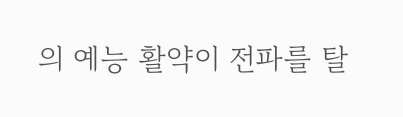의 예능 활약이 전파를 탈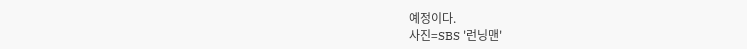예정이다.
사진=SBS '런닝맨'